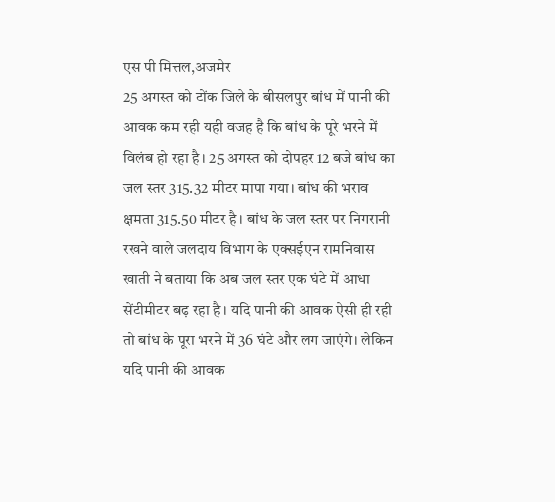एस पी मित्तल,अजमेर
25 अगस्त को टोंक जिले के बीसलपुर बांध में पानी की आवक कम रही यही वजह है कि बांध के पूरे भरने में विलंब हो रहा है। 25 अगस्त को दोपहर 12 बजे बांध का जल स्तर 315.32 मीटर मापा गया। बांध की भराव क्षमता 315.50 मीटर है। बांध के जल स्तर पर निगरानी रखने वाले जलदाय विभाग के एक्सईएन रामनिवास खाती ने बताया कि अब जल स्तर एक घंटे में आधा सेंटीमीटर बढ़ रहा है। यदि पानी की आवक ऐसी ही रही तो बांध के पूरा भरने में 36 घंटे और लग जाएंगे। लेकिन यदि पानी की आवक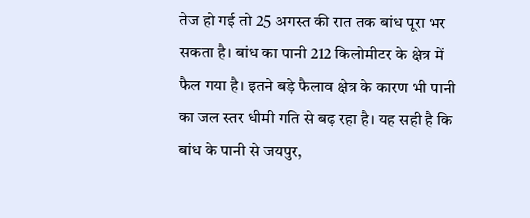तेज हो गई तो 25 अगस्त की रात तक बांध पूरा भर सकता है। बांध का पानी 212 किलोमीटर के क्षेत्र में फैल गया है। इतने बड़े फैलाव क्षेत्र के कारण भी पानी का जल स्तर धीमी गति से बढ़ रहा है। यह सही है कि बांध के पानी से जयपुर,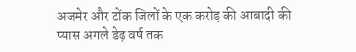अजमेर और टोंक जिलों के एक करोड़ की आबादी की प्यास अगले डेढ़ वर्ष तक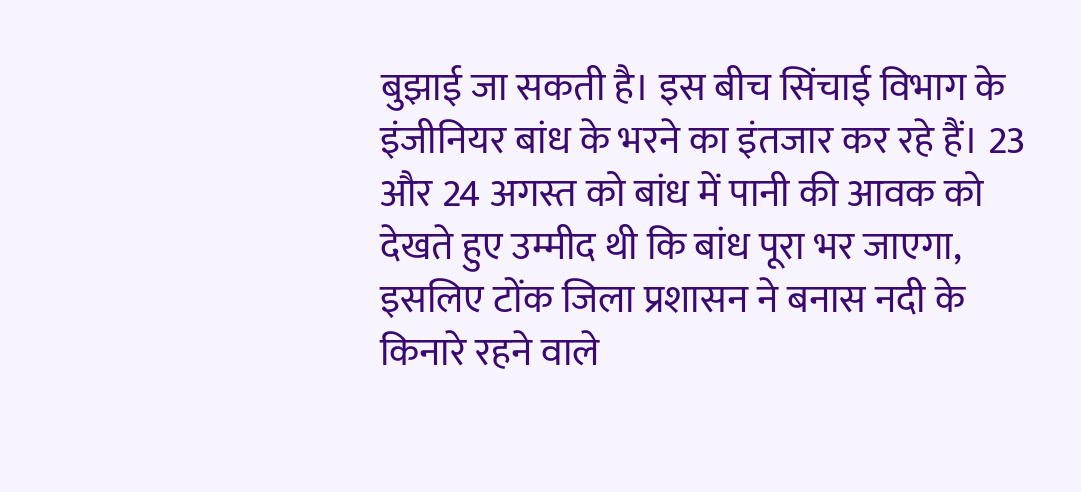बुझाई जा सकती है। इस बीच सिंचाई विभाग के इंजीनियर बांध के भरने का इंतजार कर रहे हैं। 23 और 24 अगस्त को बांध में पानी की आवक को देखते हुए उम्मीद थी कि बांध पूरा भर जाएगा, इसलिए टोंक जिला प्रशासन ने बनास नदी के किनारे रहने वाले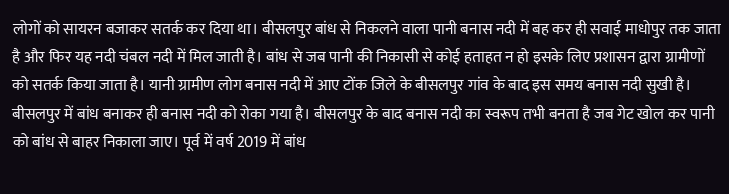लोगों को सायरन बजाकर सतर्क कर दिया था। बीसलपुर बांध से निकलने वाला पानी बनास नदी में बह कर ही सवाई माधोपुर तक जाता है और फिर यह नदी चंबल नदी में मिल जाती है। बांध से जब पानी की निकासी से कोई हताहत न हो इसके लिए प्रशासन द्वारा ग्रामीणों को सतर्क किया जाता है। यानी ग्रामीण लोग बनास नदी में आए टोंक जिले के बीसलपुर गांव के बाद इस समय बनास नदी सुखी है। बीसलपुर में बांध बनाकर ही बनास नदी को रोका गया है। बीसलपुर के बाद बनास नदी का स्वरूप तभी बनता है जब गेट खोल कर पानी को बांध से बाहर निकाला जाए। पूर्व में वर्ष 2019 में बांध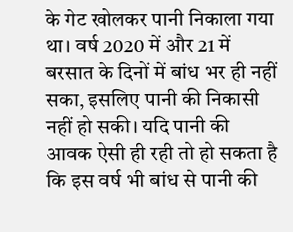के गेट खोलकर पानी निकाला गया था। वर्ष 2020 में और 21 में बरसात के दिनों में बांध भर ही नहीं सका, इसलिए पानी की निकासी नहीं हो सकी। यदि पानी की आवक ऐसी ही रही तो हो सकता है कि इस वर्ष भी बांध से पानी की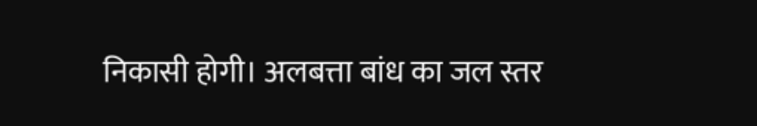निकासी होगी। अलबत्ता बांध का जल स्तर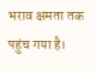भराव क्षमता तक पहुंच गया है।